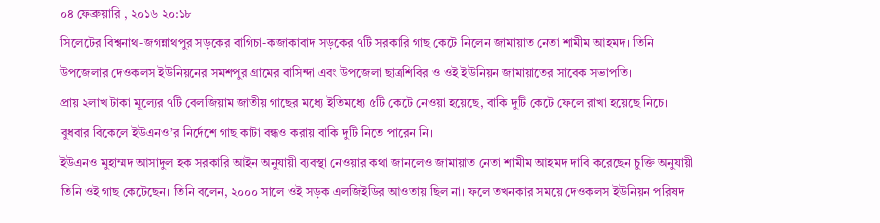০৪ ফেব্রুয়ারি , ২০১৬ ২০:১৮
সিলেটের বিশ্বনাথ-জগন্নাথপুর সড়কের বাগিচা-কজাকাবাদ সড়কের ৭টি সরকারি গাছ কেটে নিলেন জামায়াত নেতা শামীম আহমদ। তিনি উপজেলার দেওকলস ইউনিয়নের সমশপুর গ্রামের বাসিন্দা এবং উপজেলা ছাত্রশিবির ও ওই ইউনিয়ন জামায়াতের সাবেক সভাপতি।
প্রায় ২লাখ টাকা মূল্যের ৭টি বেলজিয়াম জাতীয় গাছের মধ্যে ইতিমধ্যে ৫টি কেটে নেওয়া হয়েছে, বাকি দুটি কেটে ফেলে রাখা হয়েছে নিচে। বুধবার বিকেলে ইউএনও’র নির্দেশে গাছ কাটা বন্ধও করায় বাকি দুটি নিতে পারেন নি।
ইউএনও মুহাম্মদ আসাদুল হক সরকারি আইন অনুযায়ী ব্যবস্থা নেওয়ার কথা জানলেও জামায়াত নেতা শামীম আহমদ দাবি করেছেন চুক্তি অনুযায়ী তিনি ওই গাছ কেটেছেন। তিনি বলেন, ২০০০ সালে ওই সড়ক এলজিইডির আওতায় ছিল না। ফলে তখনকার সময়ে দেওকলস ইউনিয়ন পরিষদ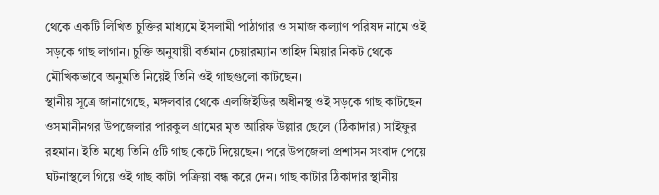থেকে একটি লিখিত চুক্তির মাধ্যমে ইসলামী পাঠাগার ও সমাজ কল্যাণ পরিষদ নামে ওই সড়কে গাছ লাগান। চুক্তি অনুযায়ী বর্তমান চেয়ারম্যান তাহিদ মিয়ার নিকট থেকে মৌখিকভাবে অনুমতি নিয়েই তিনি ওই গাছগুলো কাটছেন।
স্থানীয় সূত্রে জানাগেছে, মঙ্গলবার থেকে এলজিইডির অধীনস্থ ওই সড়কে গাছ কাটছেন ওসমানীনগর উপজেলার পারকুল গ্রামের মৃত আরিফ উল্লার ছেলে (ঠিকাদার) সাইফুর রহমান। ইতি মধ্যে তিনি ৫টি গাছ কেটে দিয়েছেন। পরে উপজেলা প্রশাসন সংবাদ পেয়ে ঘটনাস্থলে গিয়ে ওই গাছ কাটা পক্রিয়া বন্ধ করে দেন। গাছ কাটার ঠিকাদার স্থানীয়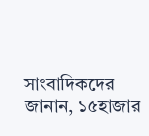সাংবাদিকদের জানান, ১৫হাজার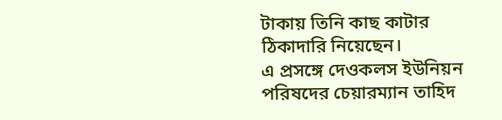টাকায় তিনি কাছ কাটার ঠিকাদারি নিয়েছেন।
এ প্রসঙ্গে দেওকলস ইউনিয়ন পরিষদের চেয়ারম্যান তাহিদ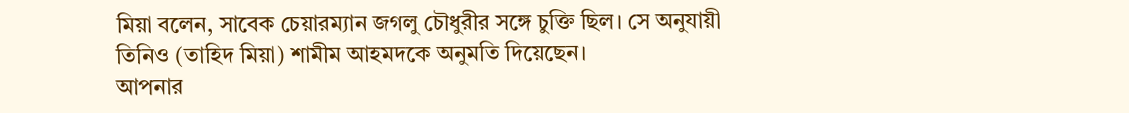মিয়া বলেন, সাবেক চেয়ারম্যান জগলু চৌধুরীর সঙ্গে চুক্তি ছিল। সে অনুযায়ী তিনিও (তাহিদ মিয়া) শামীম আহমদকে অনুমতি দিয়েছেন।
আপনার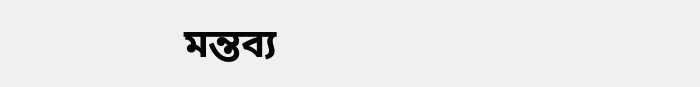মন্তব্য